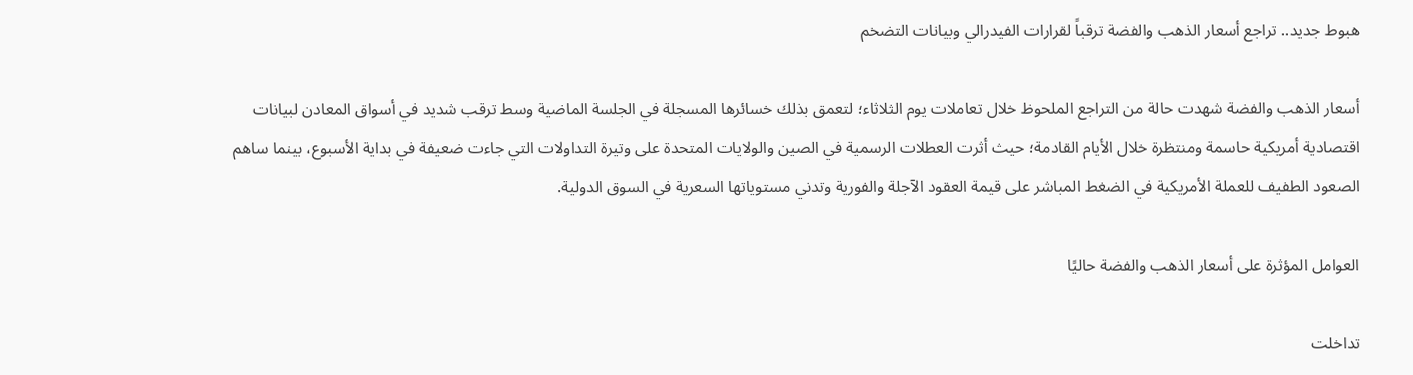هبوط جديد.. تراجع أسعار الذهب والفضة ترقباً لقرارات الفيدرالي وبيانات التضخم

أسعار الذهب والفضة شهدت حالة من التراجع الملحوظ خلال تعاملات يوم الثلاثاء؛ لتعمق بذلك خسائرها المسجلة في الجلسة الماضية وسط ترقب شديد في أسواق المعادن لبيانات اقتصادية أمريكية حاسمة ومنتظرة خلال الأيام القادمة؛ حيث أثرت العطلات الرسمية في الصين والولايات المتحدة على وتيرة التداولات التي جاءت ضعيفة في بداية الأسبوع، بينما ساهم الصعود الطفيف للعملة الأمريكية في الضغط المباشر على قيمة العقود الآجلة والفورية وتدني مستوياتها السعرية في السوق الدولية.

العوامل المؤثرة على أسعار الذهب والفضة حاليًا

تداخلت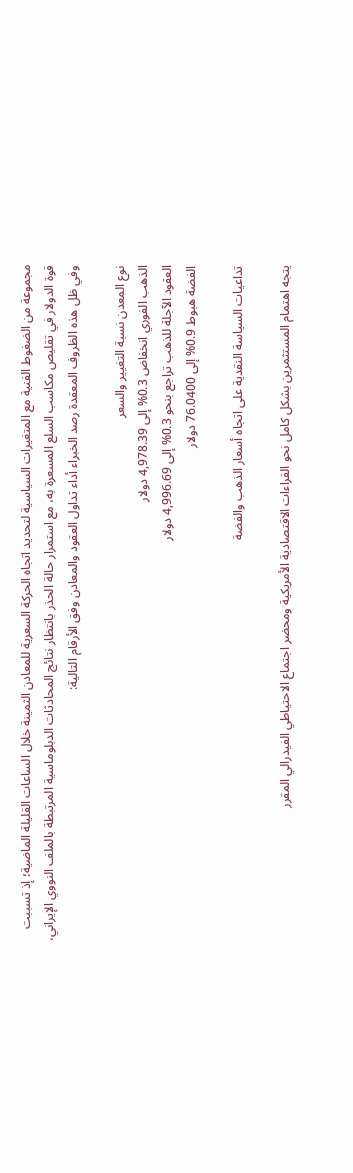مجموعة من الضغوط الفنية مع المتغيرات السياسية لتحديد اتجاه الحركة السعرية للمعادن الثمينة خلال الساعات القليلة الماضية؛ إذ تسببت قوة الدولار في تقليص مكاسب السلع المسعرة به، مع استمرار حالة الحذر بانتظار نتائج المحادثات الدبلوماسية المرتبطة بالملف النووي الإيراني، وفي ظل هذه الظروف المعقدة رصد الخبراء أداء تداول العقود والمعادن وفق الأرقام التالية:

نوع المعدن نسبة التغيير والسعر
الذهب الفوري انخفاض 0.3% إلى 4,978.39 دولار
العقود الآجلة للذهب تراجع بنحو 0.3% إلى 4,996.69 دولار
الفضة هبوط 0.9% إلى 76.0400 دولار

تداعيات السياسة النقدية على اتجاه أسعار الذهب والفضة

يتجه اهتمام المستثمرين بشكل كامل نحو القراءات الاقتصادية الأمريكية ومحضر اجتماع الاحتياطي الفيدرالي المقرر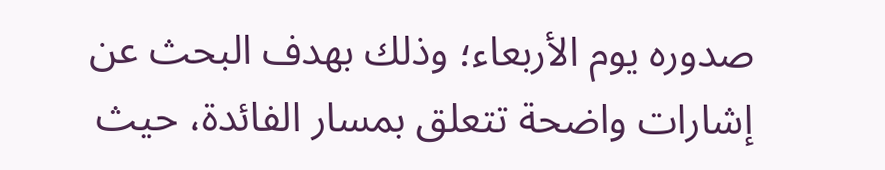صدوره يوم الأربعاء؛ وذلك بهدف البحث عن إشارات واضحة تتعلق بمسار الفائدة، حيث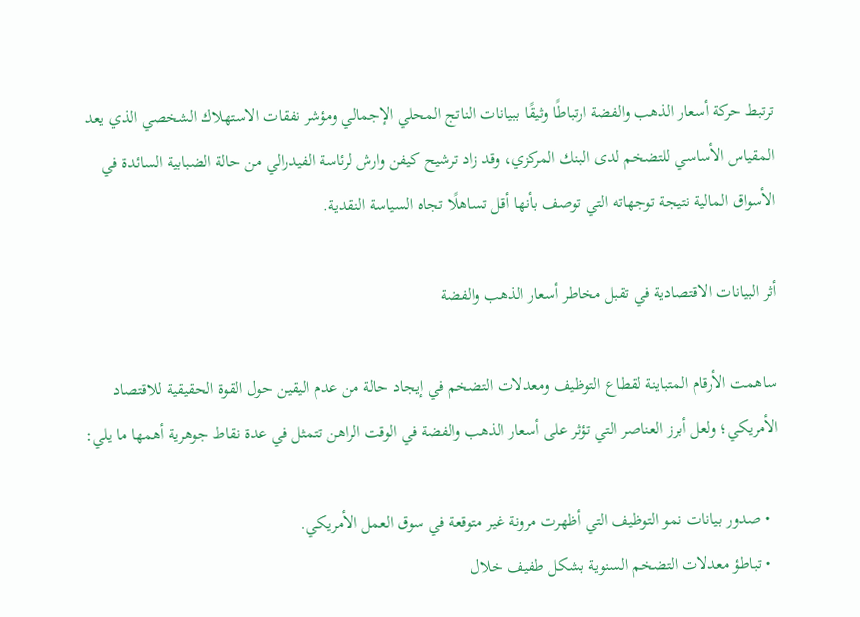ترتبط حركة أسعار الذهب والفضة ارتباطًا وثيقًا ببيانات الناتج المحلي الإجمالي ومؤشر نفقات الاستهلاك الشخصي الذي يعد المقياس الأساسي للتضخم لدى البنك المركزي، وقد زاد ترشيح كيفن وارش لرئاسة الفيدرالي من حالة الضبابية السائدة في الأسواق المالية نتيجة توجهاته التي توصف بأنها أقل تساهلًا تجاه السياسة النقدية.

أثر البيانات الاقتصادية في تقبل مخاطر أسعار الذهب والفضة

ساهمت الأرقام المتباينة لقطاع التوظيف ومعدلات التضخم في إيجاد حالة من عدم اليقين حول القوة الحقيقية للاقتصاد الأمريكي؛ ولعل أبرز العناصر التي تؤثر على أسعار الذهب والفضة في الوقت الراهن تتمثل في عدة نقاط جوهرية أهمها ما يلي:

  • صدور بيانات نمو التوظيف التي أظهرت مرونة غير متوقعة في سوق العمل الأمريكي.
  • تباطؤ معدلات التضخم السنوية بشكل طفيف خلال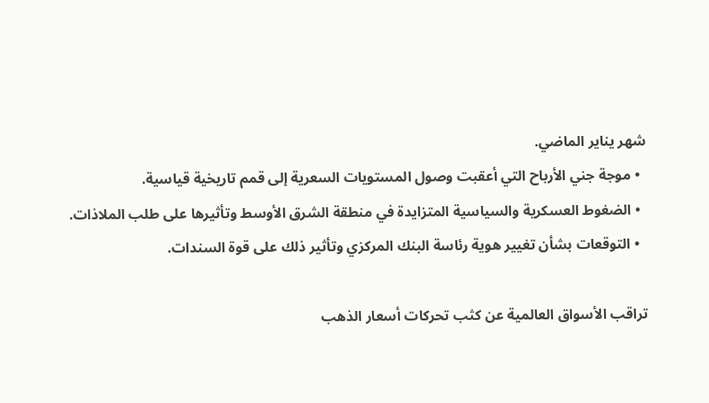شهر يناير الماضي.
  • موجة جني الأرباح التي أعقبت وصول المستويات السعرية إلى قمم تاريخية قياسية.
  • الضغوط العسكرية والسياسية المتزايدة في منطقة الشرق الأوسط وتأثيرها على طلب الملاذات.
  • التوقعات بشأن تغيير هوية رئاسة البنك المركزي وتأثير ذلك على قوة السندات.

تراقب الأسواق العالمية عن كثب تحركات أسعار الذهب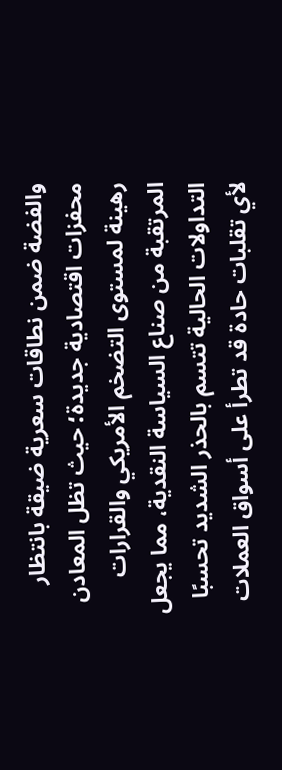والفضة ضمن نطاقات سعرية ضيقة بانتظار محفزات اقتصادية جديدة؛ حيث تظل المعادن رهينة لمستوى التضخم الأمريكي والقرارات المرتقبة من صناع السياسة النقدية، مما يجعل التداولات الحالية تتسم بالحذر الشديد تحسبًا لأي تقلبات حادة قد تطرأ على أسواق العملات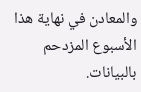والمعادن في نهاية هذا الأسبوع المزدحم بالبيانات.